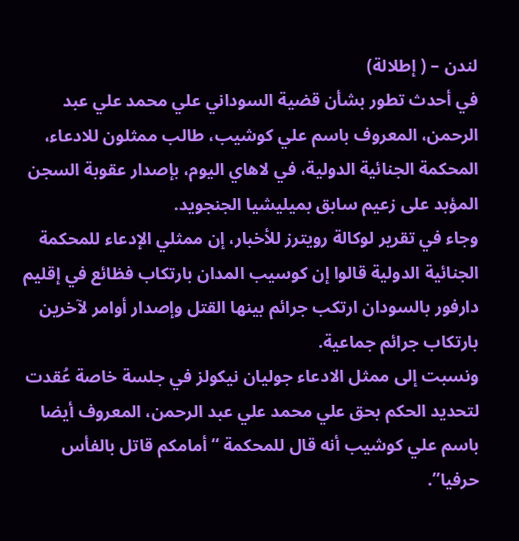لندن – ( إطلالة)
في أحدث تطور بشأن قضية السوداني علي محمد علي عبد الرحمن، المعروف باسم علي كوشيب، طالب ممثلون للادعاء، المحكمة الجنائية الدولية، في لاهاي اليوم، بإصدار عقوبة السجن المؤبد على زعيم سابق بميليشيا الجنجويد.
وجاء في تقرير لوكالة رويترز للأخبار، إن ممثلي الإدعاء للمحكمة الجنائية الدولية قالوا إن كوسيب المدان بارتكاب فظائع في إقليم دارفور بالسودان ارتكب جرائم بينها القتل وإصدار أوامر لآخرين بارتكاب جرائم جماعية.
ونسبت إلى ممثل الادعاء جوليان نيكولز في جلسة خاصة عُقدت لتحديد الحكم بحق علي محمد علي عبد الرحمن، المعروف أيضا باسم علي كوشيب أنه قال للمحكمة “أمامكم قاتل بالفأس حرفيا”.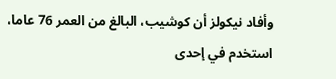وأفاد نيكولز أن كوشيب، البالغ من العمر 76 عاما، استخدم في إحدى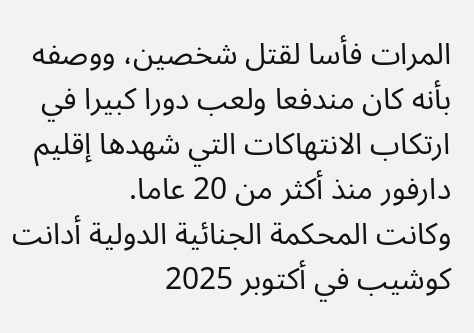المرات فأسا لقتل شخصين، ووصفه بأنه كان مندفعا ولعب دورا كبيرا في ارتكاب الانتهاكات التي شهدها إقليم دارفور منذ أكثر من 20 عاما.
وكانت المحكمة الجنائية الدولية أدانت كوشيب في أكتوبر 2025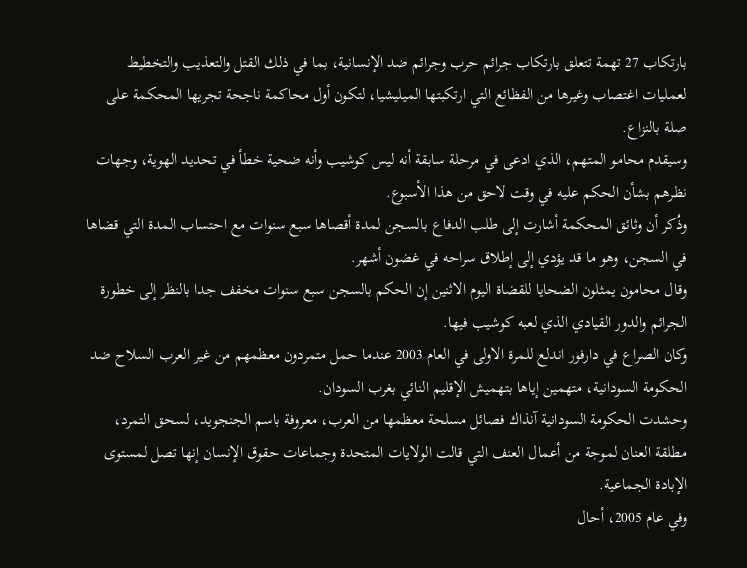بارتكاب 27 تهمة تتعلق بارتكاب جرائم حرب وجرائم ضد الإنسانية، بما في ذلك القتل والتعذيب والتخطيط لعمليات اغتصاب وغيرها من الفظائع التي ارتكبتها الميليشيا، لتكون أول محاكمة ناجحة تجريها المحكمة على صلة بالنزاع.
وسيقدم محامو المتهم، الذي ادعى في مرحلة سابقة أنه ليس كوشيب وأنه ضحية خطأ في تحديد الهوية، وجهات نظرهم بشأن الحكم عليه في وقت لاحق من هذا الأسبوع.
وذُكر أن وثائق المحكمة أشارت إلى طلب الدفاع بالسجن لمدة أقصاها سبع سنوات مع احتساب المدة التي قضاها في السجن، وهو ما قد يؤدي إلى إطلاق سراحه في غضون أشهر.
وقال محامون يمثلون الضحايا للقضاة اليوم الاثنين إن الحكم بالسجن سبع سنوات مخفف جدا بالنظر إلى خطورة الجرائم والدور القيادي الذي لعبه كوشيب فيها.
وكان الصراع في دارفور اندلع للمرة الاولى في العام 2003 عندما حمل متمردون معظمهم من غير العرب السلاح ضد الحكومة السودانية، متهمين إياها بتهميش الإقليم النائي بغرب السودان.
وحشدت الحكومة السودانية آنذاك فصائل مسلحة معظمها من العرب، معروفة باسم الجنجويد، لسحق التمرد، مطلقة العنان لموجة من أعمال العنف التي قالت الولايات المتحدة وجماعات حقوق الإنسان إنها تصل لمستوى الإبادة الجماعية.
وفي عام 2005، أحال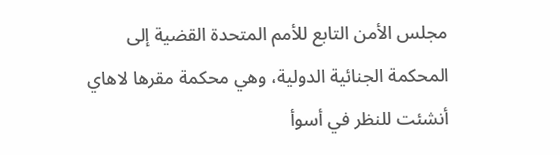مجلس الأمن التابع للأمم المتحدة القضية إلى المحكمة الجنائية الدولية، وهي محكمة مقرها لاهاي أنشئت للنظر في أسوأ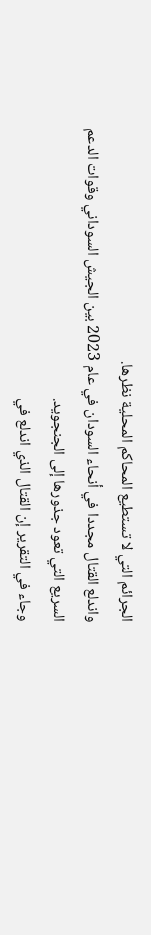الجرائم التي لا تستطيع المحاكم المحلية نظرها.
واندلع القتال مجددا في أنحاء السودان في عام 2023 بين الجيش السوداني وقوات الدعم السريع التي تعود جذورها إلى الجنجويد.
وجاء في التقرير إن القتال الذي اندلع في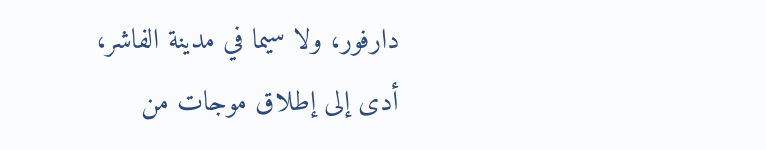دارفور، ولا سيما في مدينة الفاشر، أدى إلى إطلاق موجات من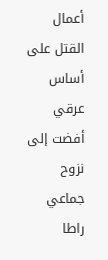أعمال القتل على أساس عرقي أفضت إلى نزوح جماعي
راطا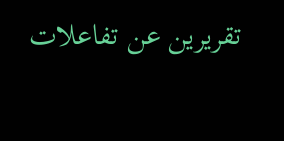تقريرين عن تفاعلات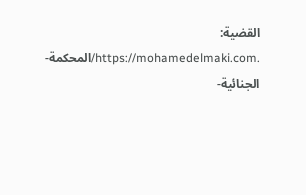القضية:
.https://mohamedelmaki.com/المحكمة-الجنائية-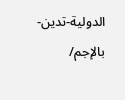الدولية-تدين-بالإجم/